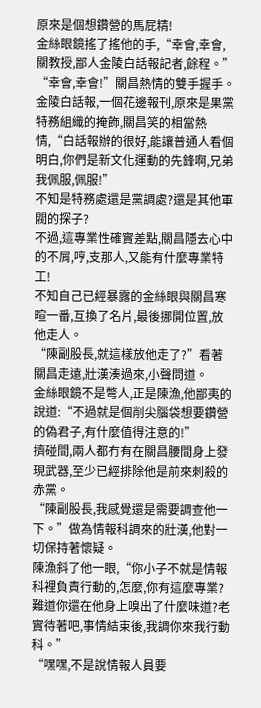原來是個想鑽營的馬屁精!
金絲眼鏡搖了搖他的手,“幸會,幸會,關教授,鄙人金陵白話報記者,餘程。”
“幸會,幸會!”關昌熱情的雙手握手。
金陵白話報,一個花邊報刊,原來是果黨特務組織的掩飾,關昌笑的相當熱情,“白話報辦的很好,能讓普通人看個明白,你們是新文化運動的先鋒啊,兄弟我佩服,佩服!”
不知是特務處還是黨調處?還是其他軍閥的探子?
不過,這專業性確實差點,關昌隱去心中的不屑,哼,支那人,又能有什麼專業特工!
不知自己已經暴露的金絲眼與關昌寒暄一番,互換了名片,最後挪開位置,放他走人。
“陳副股長,就這樣放他走了?”看著關昌走遠,壯漢湊過來,小聲問道。
金絲眼鏡不是彆人,正是陳漁,他鄙夷的說道:“不過就是個削尖腦袋想要鑽營的偽君子,有什麼值得注意的!”
擠碰間,兩人都冇有在關昌腰間身上發現武器,至少已經排除他是前來刺殺的赤黨。
“陳副股長,我感覺還是需要調查他一下。”做為情報科調來的壯漢,他對一切保持著懷疑。
陳漁斜了他一眼,“你小子不就是情報科裡負責行動的,怎麼,你有這麼專業?難道你還在他身上嗅出了什麼味道?老實待著吧,事情結束後,我調你來我行動科。”
“嘿嘿,不是說情報人員要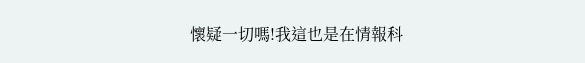懷疑一切嗎!我這也是在情報科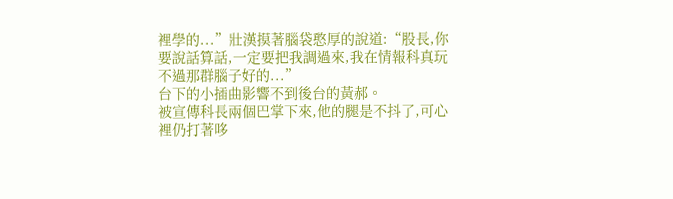裡學的...”壯漢摸著腦袋憨厚的說道:“股長,你要說話算話,一定要把我調過來,我在情報科真玩不過那群腦子好的...”
台下的小插曲影響不到後台的黃郝。
被宣傳科長兩個巴掌下來,他的腿是不抖了,可心裡仍打著哆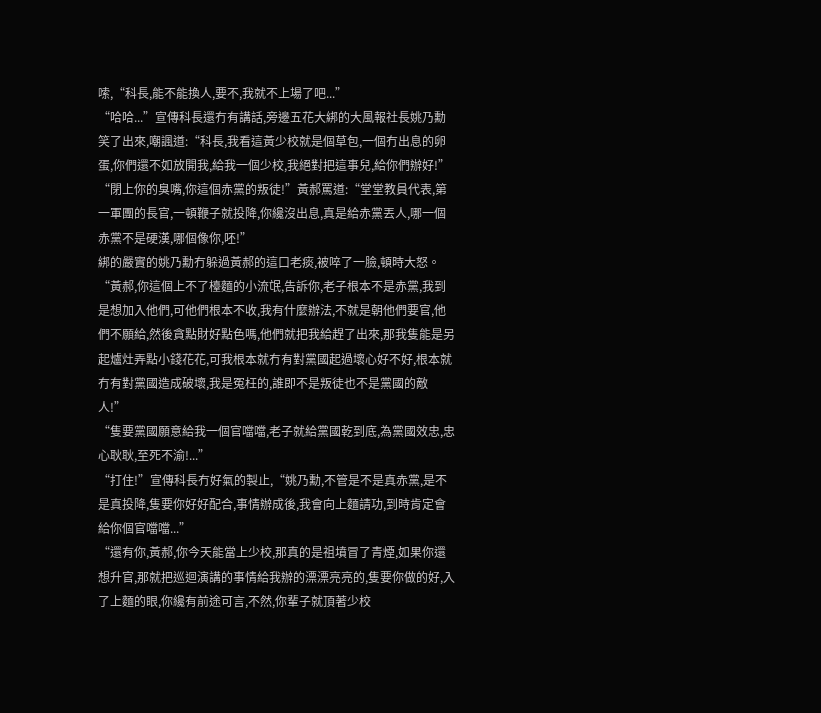嗦,“科長,能不能換人,要不,我就不上場了吧...”
“哈哈...”宣傳科長還冇有講話,旁邊五花大綁的大風報社長姚乃勳笑了出來,嘲諷道:“科長,我看這黃少校就是個草包,一個冇出息的卵蛋,你們還不如放開我,給我一個少校,我絕對把這事兒,給你們辦好!”
“閉上你的臭嘴,你這個赤黨的叛徒!”黃郝罵道:“堂堂教員代表,第一軍團的長官,一頓鞭子就投降,你纔沒出息,真是給赤黨丟人,哪一個赤黨不是硬漢,哪個像你,呸!”
綁的嚴實的姚乃勳冇躲過黃郝的這口老痰,被啐了一臉,頓時大怒。
“黃郝,你這個上不了檯麵的小流氓,告訴你,老子根本不是赤黨,我到是想加入他們,可他們根本不收,我有什麼辦法,不就是朝他們要官,他們不願給,然後貪點財好點色嗎,他們就把我給趕了出來,那我隻能是另起爐灶弄點小錢花花,可我根本就冇有對黨國起過壞心好不好,根本就冇有對黨國造成破壞,我是冤枉的,誰即不是叛徒也不是黨國的敵人!”
“隻要黨國願意給我一個官噹噹,老子就給黨國乾到底,為黨國效忠,忠心耿耿,至死不渝!...”
“打住!”宣傳科長冇好氣的製止,“姚乃勳,不管是不是真赤黨,是不是真投降,隻要你好好配合,事情辦成後,我會向上麵請功,到時肯定會給你個官噹噹...”
“還有你,黃郝,你今天能當上少校,那真的是祖墳冒了青煙,如果你還想升官,那就把巡迴演講的事情給我辦的漂漂亮亮的,隻要你做的好,入了上麵的眼,你纔有前途可言,不然,你輩子就頂著少校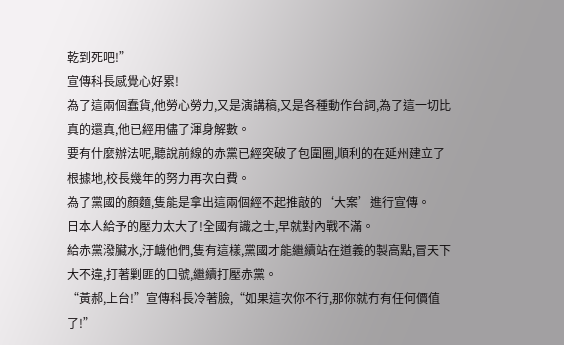乾到死吧!”
宣傳科長感覺心好累!
為了這兩個蠢貨,他勞心勞力,又是演講稿,又是各種動作台詞,為了這一切比真的還真,他已經用儘了渾身解數。
要有什麼辦法呢,聽說前線的赤黨已經突破了包圍圈,順利的在延州建立了根據地,校長幾年的努力再次白費。
為了黨國的顏麵,隻能是拿出這兩個經不起推敲的‘大案’進行宣傳。
日本人給予的壓力太大了!全國有識之士,早就對內戰不滿。
給赤黨潑臟水,汙衊他們,隻有這樣,黨國才能繼續站在道義的製高點,冒天下大不違,打著剿匪的口號,繼續打壓赤黨。
“黃郝,上台!”宣傳科長冷著臉,“如果這次你不行,那你就冇有任何價值了!”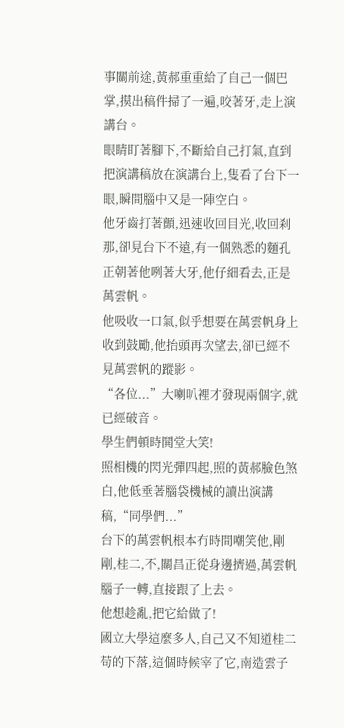事關前途,黃郝重重給了自己一個巴掌,摸出稿件掃了一遍,咬著牙,走上演講台。
眼睛盯著腳下,不斷給自己打氣,直到把演講稿放在演講台上,隻看了台下一眼,瞬間腦中又是一陣空白。
他牙齒打著顫,迅速收回目光,收回刹那,卻見台下不遠,有一個熟悉的麵孔正朝著他咧著大牙,他仔細看去,正是萬雲帆。
他吸收一口氣,似乎想要在萬雲帆身上收到鼓勵,他抬頭再次望去,卻已經不見萬雲帆的蹤影。
“各位...”大喇叭裡才發現兩個字,就已經破音。
學生們頓時鬨堂大笑!
照相機的閃光彈四起,照的黃郝臉色煞白,他低垂著腦袋機械的讀出演講稿,“同學們...”
台下的萬雲帆根本冇時間嘲笑他,剛剛,桂二,不,關昌正從身邊擠過,萬雲帆腦子一轉,直接跟了上去。
他想趁亂,把它給做了!
國立大學這麼多人,自己又不知道桂二苟的下落,這個時候宰了它,南造雲子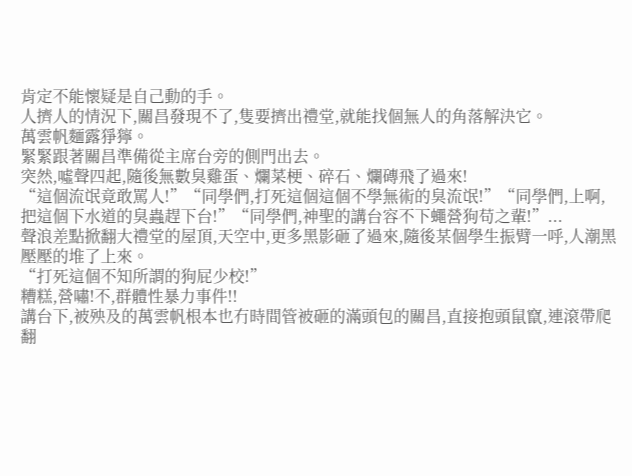肯定不能懷疑是自己動的手。
人擠人的情況下,關昌發現不了,隻要擠出禮堂,就能找個無人的角落解決它。
萬雲帆麵露猙獰。
緊緊跟著關昌準備從主席台旁的側門出去。
突然,噓聲四起,隨後無數臭雞蛋、爛菜梗、碎石、爛磚飛了過來!
“這個流氓竟敢罵人!”“同學們,打死這個這個不學無術的臭流氓!”“同學們,上啊,把這個下水道的臭蟲趕下台!”“同學們,神聖的講台容不下蠅營狗苟之輩!”...
聲浪差點掀翻大禮堂的屋頂,天空中,更多黑影砸了過來,隨後某個學生振臂一呼,人潮黑壓壓的堆了上來。
“打死這個不知所謂的狗屁少校!”
糟糕,營嘯!不,群體性暴力事件!!
講台下,被殃及的萬雲帆根本也冇時間管被砸的滿頭包的關昌,直接抱頭鼠竄,連滾帶爬翻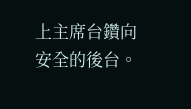上主席台鑽向安全的後台。